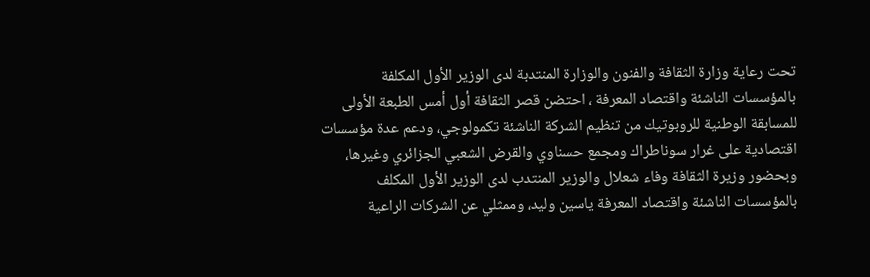تحت رعاية وزارة الثقافة والفنون والوزارة المنتدبة لدى الوزير الأول المكلفة بالمؤسسات الناشئة واقتصاد المعرفة ، احتضن قصر الثقافة أول أمس الطبعة الأولى للمسابقة الوطنية للروبوتيك من تنظيم الشركة الناشئة تكمولوجي، ودعم عدة مؤسسات اقتصادية على غرار سوناطراك ومجمع حسناوي والقرض الشعبي الجزائري وغيرها، وبحضور وزيرة الثقافة وفاء شعلال والوزير المنتدب لدى الوزير الأول المكلف بالمؤسسات الناشئة واقتصاد المعرفة ياسين وليد، وممثلي عن الشركات الراعية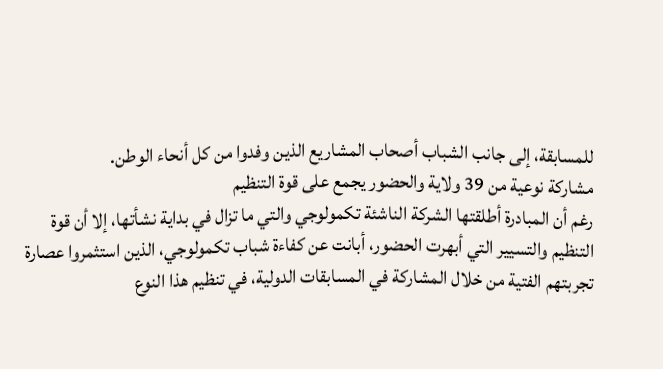للمسابقة، إلى جانب الشباب أصحاب المشاريع الذين وفدوا من كل أنحاء الوطن.
مشاركة نوعية من 39 ولاية والحضور يجمع على قوة التنظيم
رغم أن المبادرة أطلقتها الشركة الناشئة تكمولوجي والتي ما تزال في بداية نشأتها، إلا أن قوة التنظيم والتسيير التي أبهرت الحضور، أبانت عن كفاءة شباب تكمولوجي، الذين استثمروا عصارة تجربتهم الفتية من خلال المشاركة في المسابقات الدولية، في تنظيم هذا النوع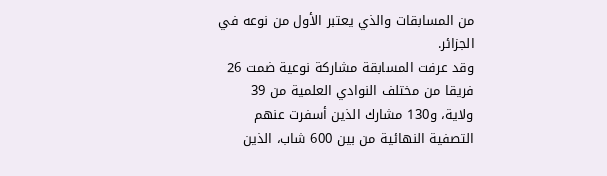من المسابقات والذي يعتبر الأول من نوعه في الجزائر.
وقد عرفت المسابقة مشاركة نوعية ضمت 26 فريقا من مختلف النوادي العلمية من 39 ولاية، و130 مشارك الذين أسفرت عنهم التصفية النهائية من بين 600 شاب، الذين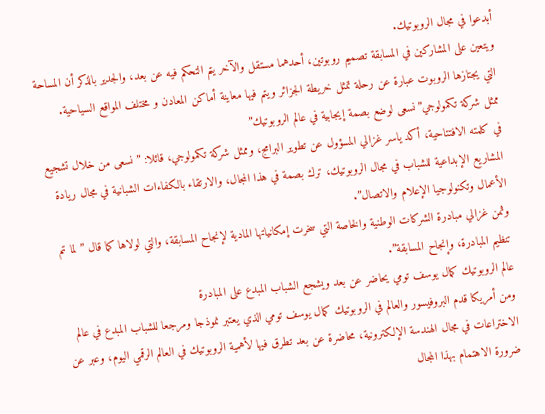أبدعوا في مجال الروبوتيك.
ويتعين على المشاركين في المسابقة تصميم روبوتين، أحدهما مستقل والآخر يتم التحكم فيه عن بعد، والجدير بالذكر أن المساحة التي يجتازها الروبوت عبارة عن رحلة تمثل خريطة الجزائر ويتم فيها معاينة أماكن المعادن و مختلف المواقع السياحية.
ممثل شركة تكمولوجي”نسعى لوضع بصمة إيجابية في عالم الروبوتيك”
في كلمته الافتتاحية، أكد ياسر غزالي المسؤول عن تطوير البرامج، وممثل شركة تكمولوجي، قائلا: ” نسعى من خلال تشجيع المشاريع الإبداعية للشباب في مجال الروبوتيك، ترك بصمة في هذا المجال، والارتقاء بالكفاءات الشبانية في مجال ريادة الأعمال وتكنولوجيا الإعلام والاتصال”.
وثمن غزالي مبادرة الشركات الوطنية والخاصة التي سخرت إمكانياتها المادية لإنجاح المسابقة، والتي لولاها كما قال ” لما تم تنظيم المبادرة، وإنجاح المسابقة”.
عالم الروبوتيك كمال يوسف تومي يحاضر عن بعد ويشجع الشباب المبدع على المبادرة
ومن أمريكا قدم البروفيسور والعالم في الروبوتيك كمال يوسف تومي الذي يعتبر نموذجا ومرجعا للشباب المبدع في عالم الاختراعات في مجال الهندسة الإلكترونية، محاضرة عن بعد تطرق فيها لأهمية الروبوتيك في العالم الرقمي اليوم، وعبر عن ضرورة الاهتمام بهذا المجال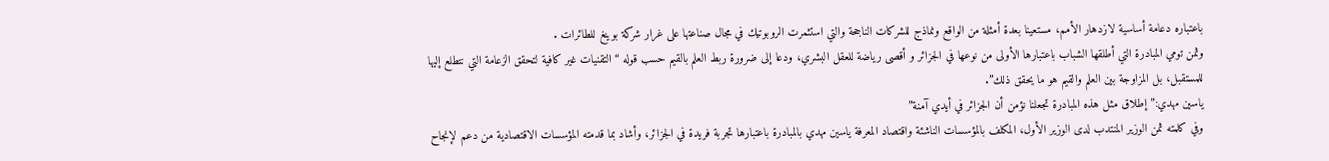باعتباره دعامة أساسية لازدهار الأمم، مستعينا بعدة أمثلة من الواقع ونماذج للشركات الناجحة والتي استثمرت الروبوتيك في مجال صناعتها على غرار شركة بوينغ للطائرات .
وثمن تومي المبادرة التي أطلقها الشباب باعتبارها الأولى من نوعها في الجزائر و أقصى رياضة للعقل البشري، ودعا إلى ضرورة ربط العلم بالقيم حسب قوله “التقنيات غير كافية لتحقق الزعامة التي نتطلع إليها للمستقبل، بل المزاوجة بين العلم والقيم هو ما يحقق ذلك”.
ياسين مهدي:” إطلاق مثل هذه المبادرة تجعلنا نؤمن أن الجزائر في أيدي آمنة”
وفي كلمته ثمن الوزير المنتدب لدى الوزير الأول، المكلف بالمؤسسات الناشئة واقتصاد المعرفة ياسين مهدي بالمبادرة باعتبارها تجربة فريدة في الجزائر، وأشاد بما قدمته المؤسسات الاقتصادية من دعم لإنجاح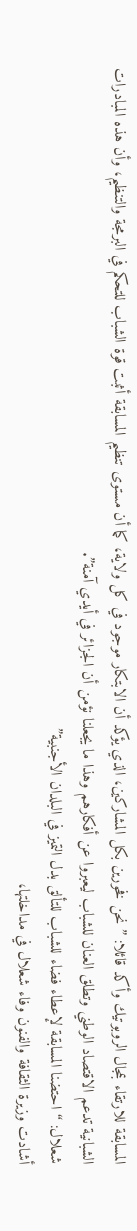المسابقة للارتقاء بمجال الروبوتيك وأكد قائلا: ” نحن فخورين بكل المشاركين، الذي يؤكد أن الابتكار موجود في كل ولاية، كما أن مستوى تنظيم المسابقة أثبت قوة الشباب للتحكم في البرمجة والتنظيم، وأن هذه المبادرات الشبانية تدعم الاقتصاد الوطني وتطلق العنان للشباب ليعبروا عن أفكارهم وهذا ما يجعلنا نؤمن أن الجزائر في أيدي آمنة”.
شعلال: “احتضنا المسابقة لإعطاء فضاء للشباب للتألق بدل التميز في البلدان الأجنبية”
أشادت وزيرة الثقافة والفنون وفاء شعلال في مداخلتها،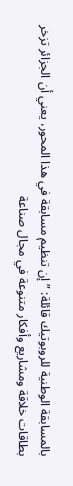بالمسابقة الوطنية للروبوتيك قائلة: ” إن تنظيم مسابقة في هذا المحور، يعني أن الجزائر تزخر بطاقات خلاقة ومشاريع وأفكار متنوعة في مجال صناعة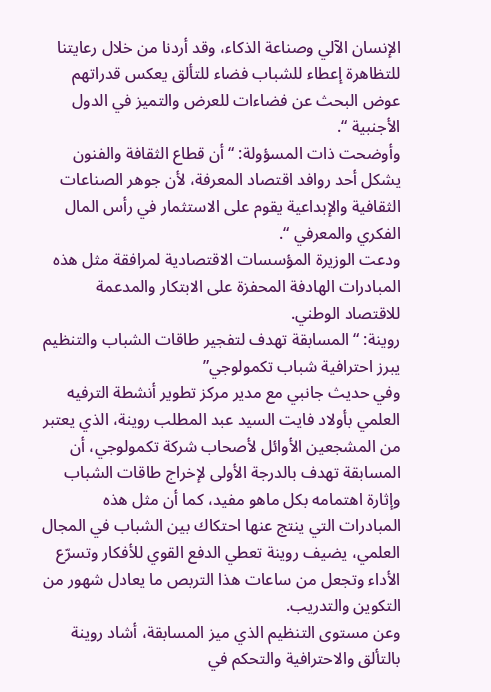الإنسان الآلي وصناعة الذكاء، وقد أردنا من خلال رعايتنا للتظاهرة إعطاء للشباب فضاء للتألق يعكس قدراتهم عوض البحث عن فضاءات للعرض والتميز في الدول الأجنبية “.
وأوضحت ذات المسؤولة: “أن قطاع الثقافة والفنون يشكل أحد روافد اقتصاد المعرفة، لأن جوهر الصناعات الثقافية والإبداعية يقوم على الاستثمار في رأس المال الفكري والمعرفي “.
ودعت الوزيرة المؤسسات الاقتصادية لمرافقة مثل هذه المبادرات الهادفة المحفزة على الابتكار والمدعمة للاقتصاد الوطني.
روينة: “المسابقة تهدف لتفجير طاقات الشباب والتنظيم يبرز احترافية شباب تكمولوجي”
وفي حديث جانبي مع مدير مركز تطوير أنشطة الترفيه العلمي بأولاد فايت السيد عبد المطلب روينة، الذي يعتبر من المشجعين الأوائل لأصحاب شركة تكمولوجي، أن المسابقة تهدف بالدرجة الأولى لإخراج طاقات الشباب وإثارة اهتمامه بكل ماهو مفيد، كما أن مثل هذه المبادرات التي ينتج عنها احتكاك بين الشباب في المجال العلمي، يضيف روينة تعطي الدفع القوي للأفكار وتسرّع الأداء وتجعل من ساعات هذا التربص ما يعادل شهور من التكوين والتدريب.
وعن مستوى التنظيم الذي ميز المسابقة، أشاد روينة بالتألق والاحترافية والتحكم في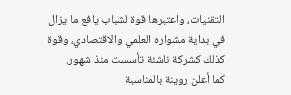التقنيات، واعتبرها قوة لشباب يافع ما يزال في بداية مشواره العلمي والاقتصادي، وقوة كذلك كشركة ناشئة تأسست منذ شهور.
كما أعلن روينة بالمناسبة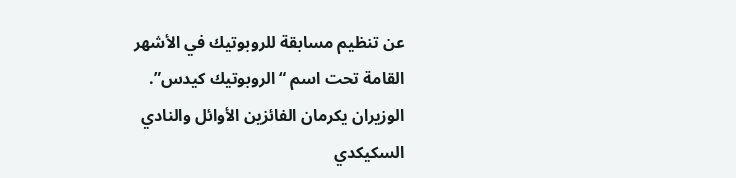عن تنظيم مسابقة للروبوتيك في الأشهر القامة تحت اسم “الروبوتيك كيدس”.
الوزيران يكرمان الفائزين الأوائل والنادي السكيكدي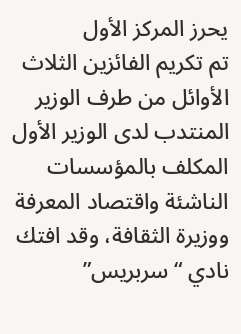يحرز المركز الأول
تم تكريم الفائزين الثلاث الأوائل من طرف الوزير المنتدب لدى الوزير الأول المكلف بالمؤسسات الناشئة واقتصاد المعرفة ووزيرة الثقافة، وقد افتك نادي “سربريس”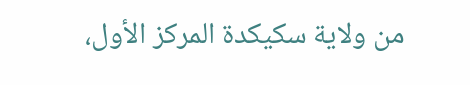من ولاية سكيكدة المركز الأول،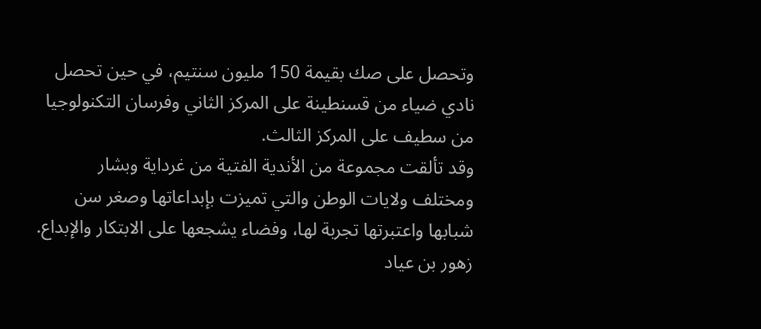وتحصل على صك بقيمة 150 مليون سنتيم، في حين تحصل نادي ضياء من قسنطينة على المركز الثاني وفرسان التكنولوجيا من سطيف على المركز الثالث.
وقد تألقت مجموعة من الأندية الفتية من غرداية وبشار ومختلف ولايات الوطن والتي تميزت بإبداعاتها وصغر سن شبابها واعتبرتها تجربة لها، وفضاء يشجعها على الابتكار والإبداع.
زهور بن عياد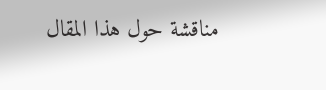مناقشة حول هذا المقال